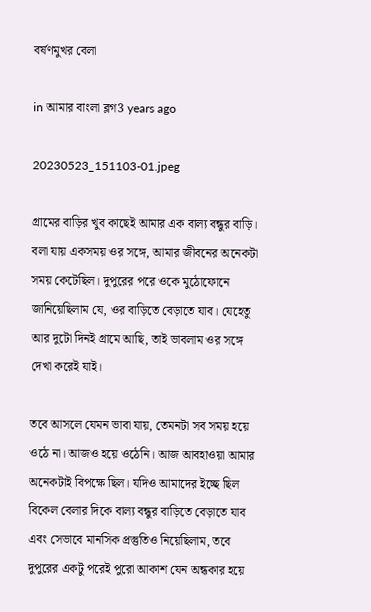বর্ষণমুখর বেলা

in আমার বাংলা ব্লগ3 years ago

20230523_151103-01.jpeg

গ্রামের বাড়ির খুব কাছেই আমার এক বাল্য বন্ধুর বাড়ি। বলা যায় একসময় ওর সঙ্গে, আমার জীবনের অনেকটা সময় কেটেছিল। দুপুরের পরে ওকে মুঠোফোনে জানিয়েছিলাম যে, ওর বাড়িতে বেড়াতে যাব। যেহেতু আর দুটো দিনই গ্রামে আছি, তাই ভাবলাম ওর সঙ্গে দেখা করেই যাই।

তবে আসলে যেমন ভাবা যায়, তেমনটা সব সময় হয়ে ওঠে না। আজও হয়ে ওঠেনি। আজ আবহাওয়া আমার অনেকটাই বিপক্ষে ছিল। যদিও আমাদের ইচ্ছে ছিল বিকেল বেলার দিকে বাল্য বন্ধুর বাড়িতে বেড়াতে যাব এবং সেভাবে মানসিক প্রস্তুতিও নিয়েছিলাম, তবে দুপুরের একটু পরেই পুরো আকাশ যেন অন্ধকার হয়ে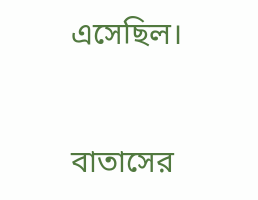এসেছিল।


বাতাসের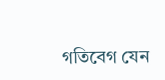গতিবেগ যেন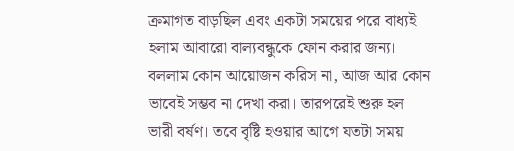ক্রমাগত বাড়ছিল এবং একটা সময়ের পরে বাধ্যই হলাম আবারো বাল্যবন্ধুকে ফোন করার জন্য। বললাম কোন আয়োজন করিস না, আজ আর কোন ভাবেই সম্ভব না দেখা করা। তারপরেই শুরু হল ভারী বর্ষণ। তবে বৃষ্টি হওয়ার আগে যতটা সময়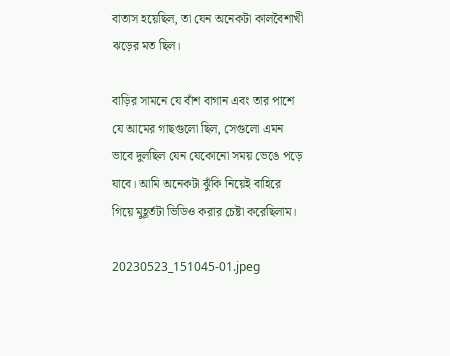বাতাস হয়েছিল, তা যেন অনেকটা কালবৈশাখী ঝড়ের মত ছিল।

বাড়ির সামনে যে বাঁশ বাগান এবং তার পাশে যে আমের গাছগুলো ছিল, সেগুলো এমন ভাবে দুলছিল যেন যেকোনো সময় ভেঙে পড়ে যাবে। আমি অনেকটা ঝুঁকি নিয়েই বাহিরে গিয়ে মুহূর্তটা ভিডিও করার চেষ্টা করেছিলাম।

20230523_151045-01.jpeg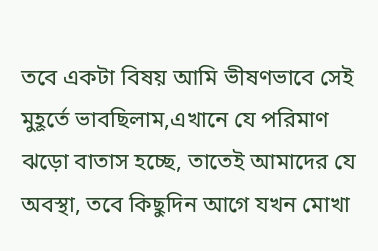তবে একটা বিষয় আমি ভীষণভাবে সেই মুহূর্তে ভাবছিলাম,এখানে যে পরিমাণ ঝড়ো বাতাস হচ্ছে, তাতেই আমাদের যে অবস্থা, তবে কিছুদিন আগে যখন মোখা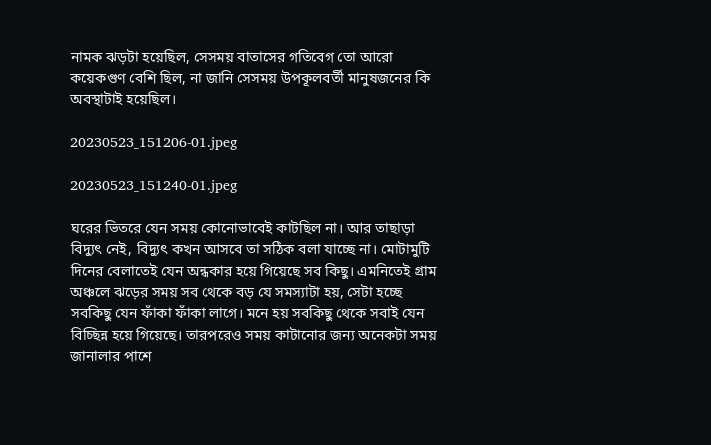নামক ঝড়টা হয়েছিল, সেসময় বাতাসের গতিবেগ তো আরো কয়েকগুণ বেশি ছিল, না জানি সেসময় উপকূলবর্তী মানুষজনের কি অবস্থাটাই হয়েছিল।

20230523_151206-01.jpeg

20230523_151240-01.jpeg

ঘরের ভিতরে যেন সময় কোনোভাবেই কাটছিল না। আর তাছাড়া বিদ্যুৎ নেই, বিদ্যুৎ কখন আসবে তা সঠিক বলা যাচ্ছে না। মোটামুটি দিনের বেলাতেই যেন অন্ধকার হয়ে গিয়েছে সব কিছু। এমনিতেই গ্রাম অঞ্চলে ঝড়ের সময় সব থেকে বড় যে সমস্যাটা হয়, সেটা হচ্ছে সবকিছু যেন ফাঁকা ফাঁকা লাগে। মনে হয় সবকিছু থেকে সবাই যেন বিচ্ছিন্ন হয়ে গিয়েছে। তারপরেও সময় কাটানোর জন্য অনেকটা সময় জানালার পাশে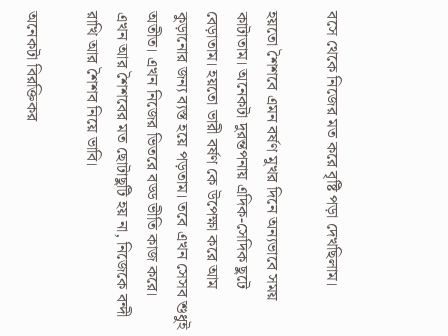বসে থেকে নিজের মত করে বৃষ্টি পড়া দেখছিলাম।

হয়তো শৈশবে এমন বর্ষণ মুখর দিনে অন্যভাবে সময় কাটাতাম। অনেকটা দুরন্তপনায় এদিক-সেদিক ছুটে বেড়াতাম। হয়তো ভারী বর্ষণ কে উপেক্ষা করে আম কুড়ানোর জন্য ব্যস্ত হয়ে পড়তাম। তবে এখন সেসব শুধুই অতীত। এখন নিজের ভিতরে বড্ড ভীতি কাজ করে। এখন আর শৈশবের মত ছোটাছুটি হয় না, নিজেকে বন্দী রাখি আর শৈশব নিয়ে ভাবি।

অনেকটা বিরক্তিকর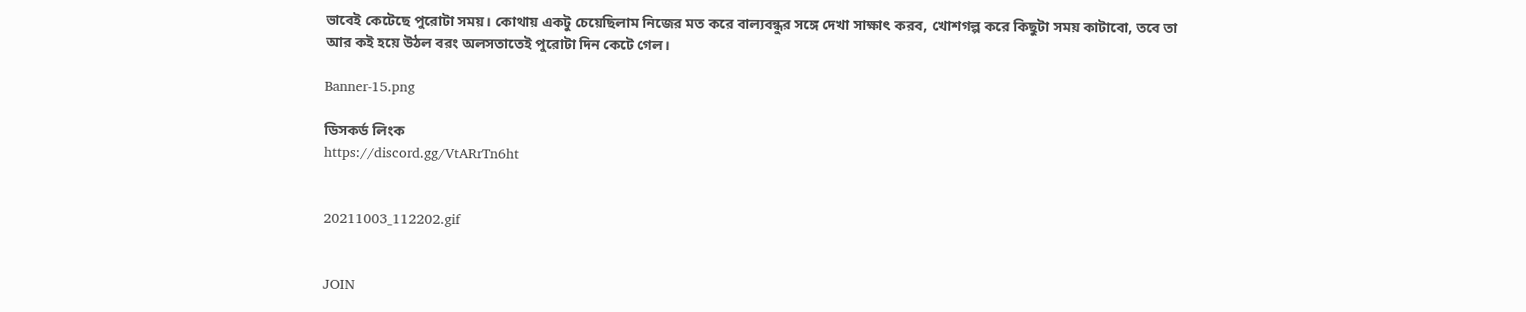ভাবেই কেটেছে পুরোটা সময়। কোথায় একটু চেয়েছিলাম নিজের মত করে বাল্যবন্ধুর সঙ্গে দেখা সাক্ষাৎ করব, খোশগল্প করে কিছুটা সময় কাটাবো, তবে তা আর কই হয়ে উঠল বরং অলসতাতেই পুরোটা দিন কেটে গেল।

Banner-15.png

ডিসকর্ড লিংক
https://discord.gg/VtARrTn6ht


20211003_112202.gif


JOIN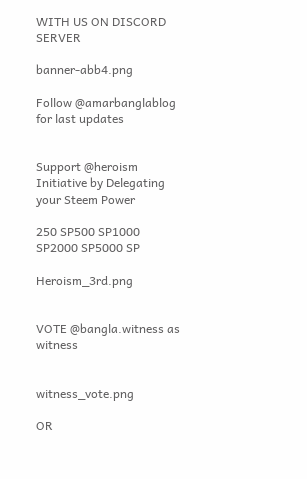WITH US ON DISCORD SERVER

banner-abb4.png

Follow @amarbanglablog for last updates


Support @heroism Initiative by Delegating your Steem Power

250 SP500 SP1000 SP2000 SP5000 SP

Heroism_3rd.png


VOTE @bangla.witness as witness


witness_vote.png

OR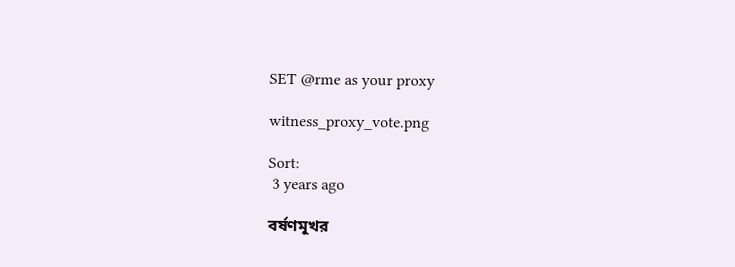SET @rme as your proxy

witness_proxy_vote.png

Sort:
 3 years ago

বর্ষণমূখর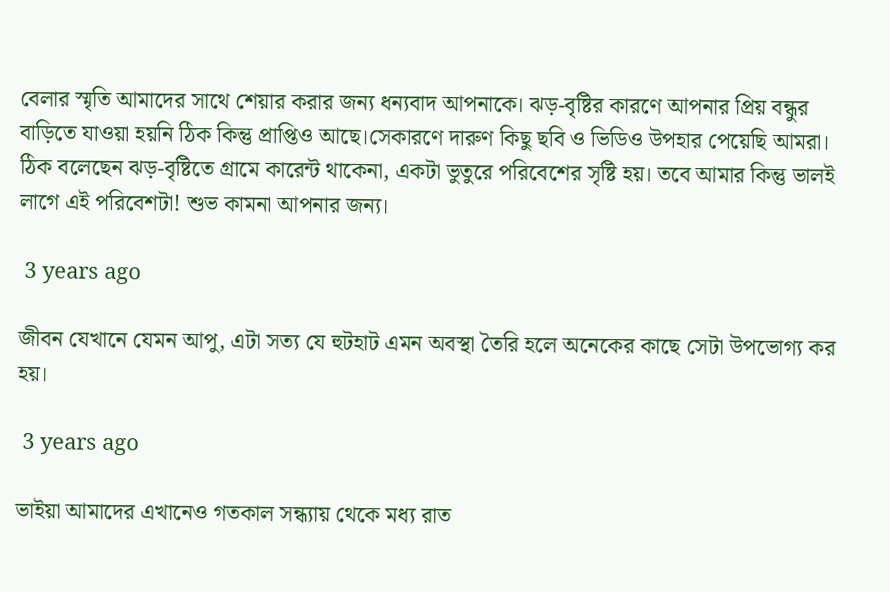বেলার স্মৃতি আমাদের সাথে শেয়ার করার জন্য ধন্যবাদ আপনাকে। ঝড়-বৃষ্টির কারণে আপনার প্রিয় বন্ধুর বাড়িতে যাওয়া হয়নি ঠিক কিন্তু প্রাপ্তিও আছে।সেকারণে দারুণ কিছু ছবি ও ভিডিও উপহার পেয়েছি আমরা। ঠিক বলেছেন ঝড়-বৃষ্টিতে গ্রামে কারেন্ট থাকেনা, একটা ভুতুরে পরিবেশের সৃষ্টি হয়। তবে আমার কিন্তু ভালই লাগে এই পরিবেশটা! শুভ কামনা আপনার জন্য।

 3 years ago

জীবন যেখানে যেমন আপু, এটা সত্য যে হুটহাট এমন অবস্থা তৈরি হলে অনেকের কাছে সেটা উপভোগ্য কর হয়।

 3 years ago

ভাইয়া আমাদের এখানেও গতকাল সন্ধ্যায় থেকে মধ্য রাত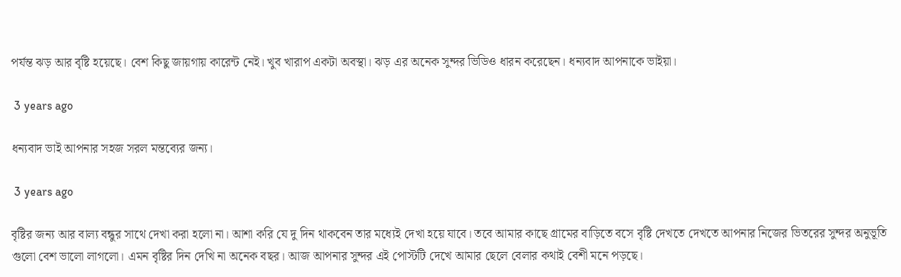পর্যন্ত ঝড় আর বৃষ্টি হয়েছে। বেশ কিছু জায়গায় কারেন্ট নেই। খুব খারাপ একটা অবস্থা। ঝড় এর অনেক সুন্দর ভিডিও ধারন করেছেন। ধন্যবাদ আপনাকে ভাইয়া।

 3 years ago

ধন্যবাদ ভাই আপনার সহজ সরল মন্তব্যের জন্য।

 3 years ago

বৃষ্টির জন্য আর বাল্য বন্ধুর সাথে দেখা করা হলো না। আশা করি যে দু দিন থাকবেন তার মধ্যেই দেখা হয়ে যাবে। তবে আমার কাছে গ্রামের বাড়িতে বসে বৃষ্টি দেখতে দেখতে আপনার নিজের ভিতরের সুন্দর অনুভূতি গুলো বেশ ভালো লাগলো। এমন বৃষ্টির দিন দেখি না অনেক বছর। আজ আপনার সুন্দর এই পোস্টটি দেখে আমার ছেলে বেলার কথাই বেশী মনে পড়ছে।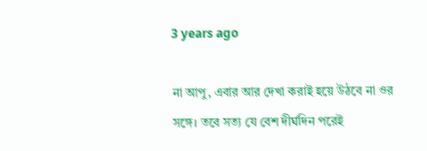3 years ago

না আপু, এবার আর দেখা করাই হয়ে উঠবে না ওর সঙ্গে। তবে সত্য যে বেশ দীর্ঘদিন পরেই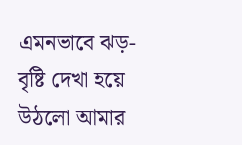এমনভাবে ঝড়-বৃষ্টি দেখা হয়ে উঠলো আমার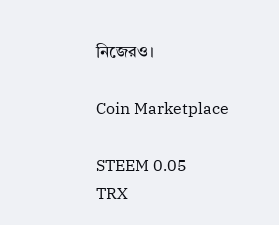নিজেরও।

Coin Marketplace

STEEM 0.05
TRX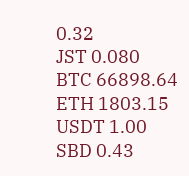0.32
JST 0.080
BTC 66898.64
ETH 1803.15
USDT 1.00
SBD 0.43